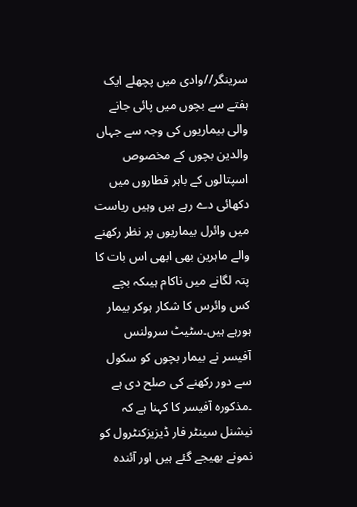سرینگر//وادی میں پچھلے ایک ہفتے سے بچوں میں پائی جانے والی بیماریوں کی وجہ سے جہاں والدین بچوں کے مخصوص اسپتالوں کے باہر قطاروں میں دکھائی دے رہے ہیں وہیں ریاست میں وائرل بیماریوں پر نظر رکھنے والے ماہرین بھی ابھی اس بات کا پتہ لگانے میں ناکام ہیںکہ بچے کس وائرس کا شکار ہوکر بیمار ہورہے ہیں۔سٹیٹ سرولنس آفیسر نے بیمار بچوں کو سکول سے دور رکھنے کی صلح دی ہے ۔مذکورہ آفیسر کا کہنا ہے کہ نیشنل سینٹر فار ڈیزیزکنٹرول کو نمونے بھیجے گئے ہیں اور آئندہ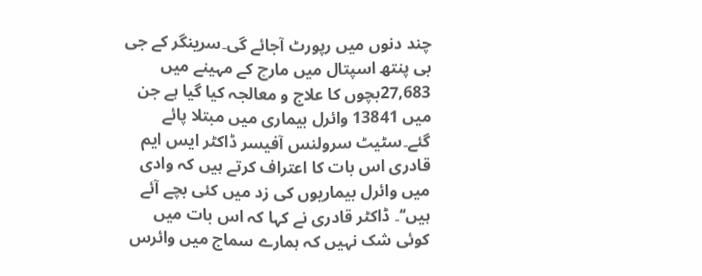چند دنوں میں رپورٹ آجائے گی۔سرینگر کے جی بی پنتھ اسپتال میں مارچ کے مہینے میں 27,683بچوں کا علاج و معالجہ کیا گیا ہے جن میں 13841 وائرل بیماری میں مبتلا پائے گئے۔سٹیٹ سرولنس آفیسر ڈاکٹر ایس ایم قادری اس بات کا اعتراف کرتے ہیں کہ وادی میں وائرل بیماریوں کی زد میں کئی بچے آئے ہیں‘‘۔ ڈاکٹر قادری نے کہا کہ اس بات میں کوئی شک نہیں کہ ہمارے سماج میں وائرس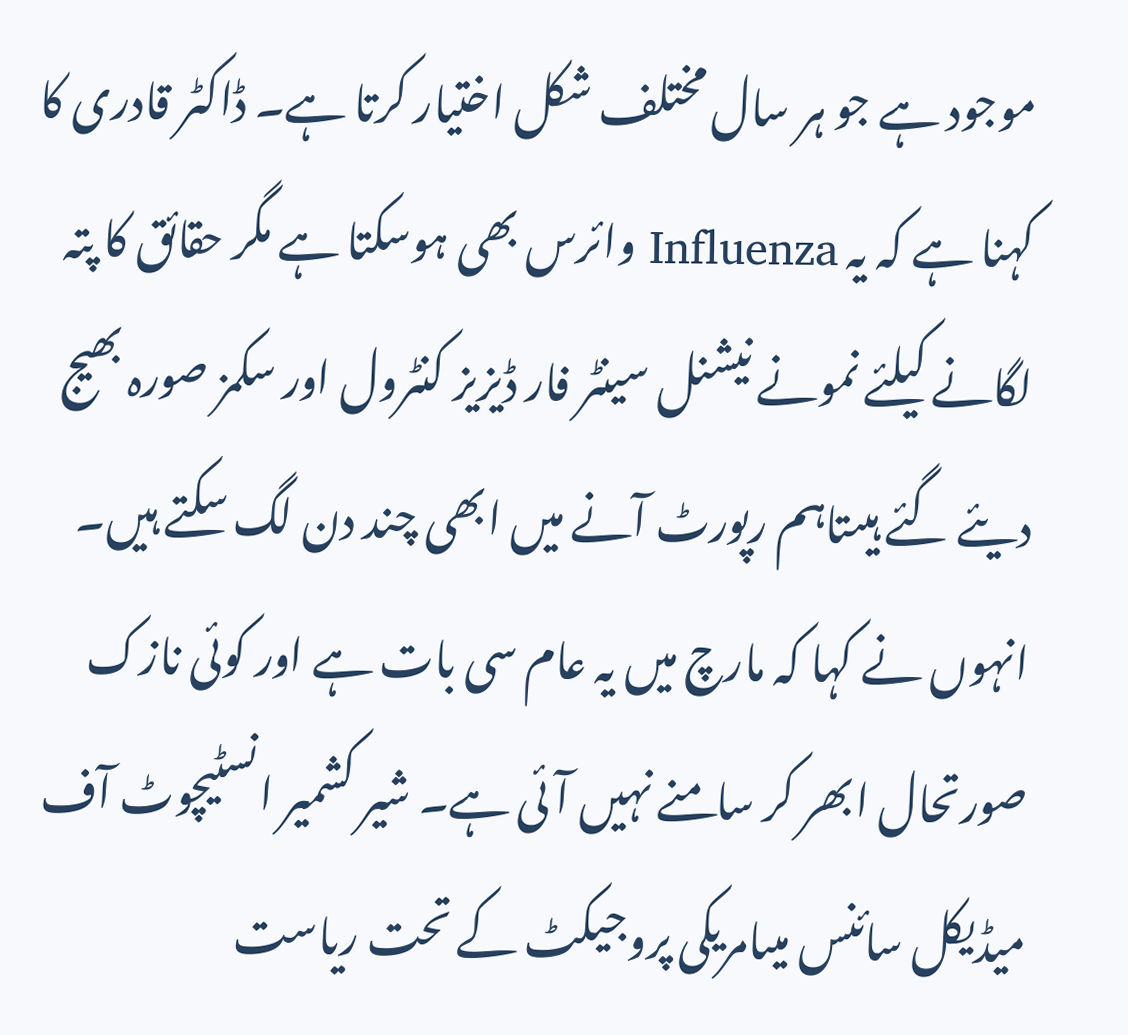موجود ہے جو ہر سال مختلف شکل اختیار کرتا ہے۔ ڈاکٹر قادری کا کہنا ہے کہ یہ Influenza وائرس بھی ہوسکتا ہے مگر حقائق کا پتہ لگانے کیلئے نمونے نیشنل سینٹر فار ڈیزیز کنٹرول اور سکمز صورہ بھیج دیئے گئے ہیںتاہم رپورٹ آنے میں ابھی چند دن لگ سکتے ہیں۔ انہوں نے کہا کہ مارچ میں یہ عام سی بات ہے اور کوئی نازک صورتحال ابھر کر سامنے نہیں آئی ہے۔ شیر کشمیر انسٹیچوٹ آف میڈیکل سائنس میںامریکی پروجیکٹ کے تحت ریاست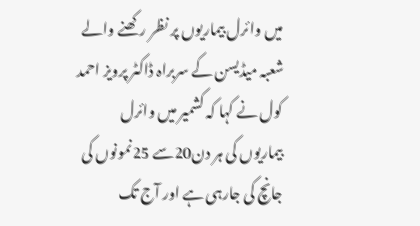میں وائرل بیماریوں پر نظر رکھنے والے شعبہ میڈیسن کے سربراہ ڈاکٹر پرویز احمد کول نے کہا کہ کشمیر میں وائرل بیماریوں کی ہر دن20سے 25نمونوں کی جانچ کی جارہی ہے اور آج تک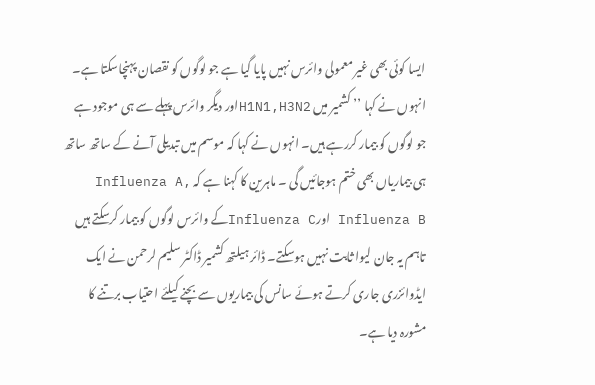ایسا کوئی بھی غیر معمولی وائرس نہیں پایا گیا ہے جو لوگوں کو نقصان پہنچاسکتا ہے۔ انہوں نے کہا ’’ کشمیر میں H1N1,H3N2اور دیگر وائرس پہلے سے ہی موجود ہے جو لوگوں کو بیمار کررہے ہیں۔ انہوں نے کہا کہ موسم میں تبدیلی آنے کے ساتھ ساتھ ہی بیماریاں بھی ختم ہوجائیں گی ۔ ماہرین کا کہنا ہے کہ Influenza A, Influenza B اورInfluenza Cکے وائرس لوگوں کو بیمار کرسکتے ہیں تاہم یہ جان لیوا ثابت نہیں ہوسکتے۔ ڈائر ہیلتھ کشمیر ڈاکٹر سلیم لرحمن نے ایک ایڈوائزری جاری کرتے ہوئے سانس کی بیماریوں سے بچنے کیلئے احتیاب برتنے کا مشورہ دیا ہے۔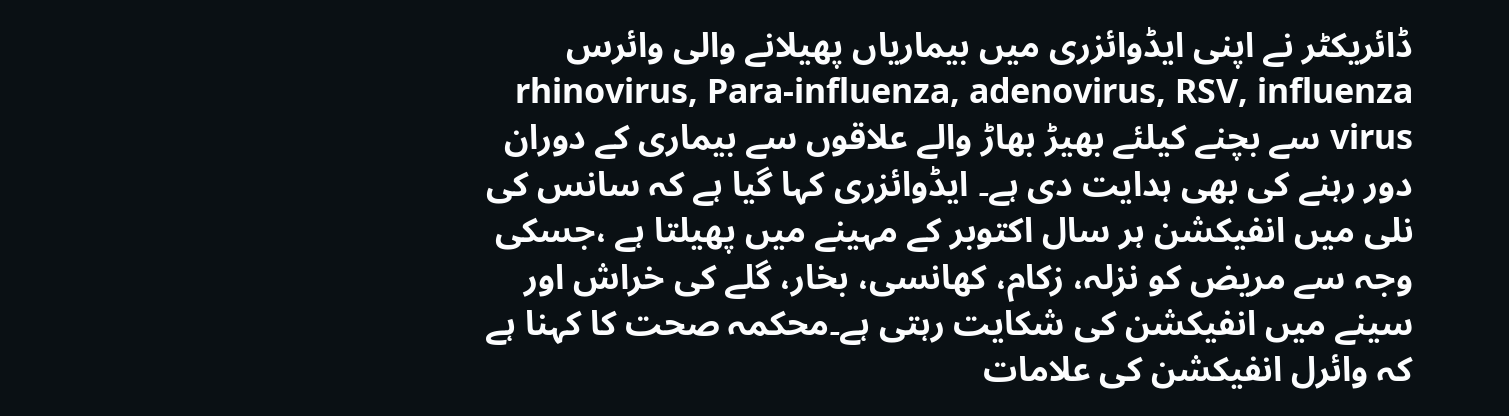ڈائریکٹر نے اپنی ایڈوائزری میں بیماریاں پھیلانے والی وائرس rhinovirus, Para-influenza, adenovirus, RSV, influenza virus سے بچنے کیلئے بھیڑ بھاڑ والے علاقوں سے بیماری کے دوران دور رہنے کی بھی ہدایت دی ہے۔ ایڈوائزری کہا گیا ہے کہ سانس کی نلی میں انفیکشن ہر سال اکتوبر کے مہینے میں پھیلتا ہے ،جسکی وجہ سے مریض کو نزلہ، زکام، کھانسی، بخار، گلے کی خراش اور سینے میں انفیکشن کی شکایت رہتی ہے۔محکمہ صحت کا کہنا ہے کہ وائرل انفیکشن کی علامات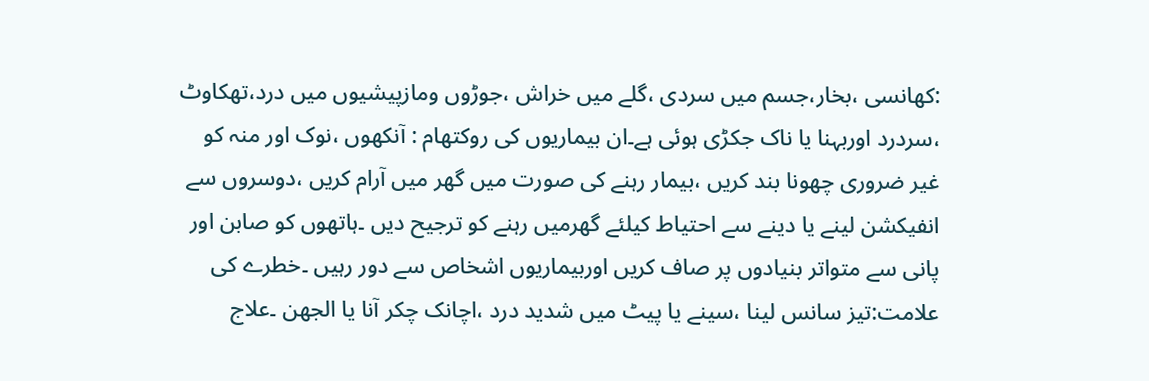:کھانسی ،بخار،جسم میں سردی ،گلے میں خراش ،جوڑوں ومازپیشیوں میں درد،تھکاوٹ ،سردرد اوربہنا یا ناک جکڑی ہوئی ہے۔ان بیماریوں کی روکتھام : آنکھوں ،نوک اور منہ کو غیر ضروری چھونا بند کریں ،بیمار رہنے کی صورت میں گھر میں آرام کریں ،دوسروں سے انفیکشن لینے یا دینے سے احتیاط کیلئے گھرمیں رہنے کو ترجیح دیں ۔ہاتھوں کو صابن اور پانی سے متواتر بنیادوں پر صاف کریں اوربیماریوں اشخاص سے دور رہیں ۔خطرے کی علامت:تیز سانس لینا ،سینے یا پیٹ میں شدید درد ،اچانک چکر آنا یا الجھن ۔علاج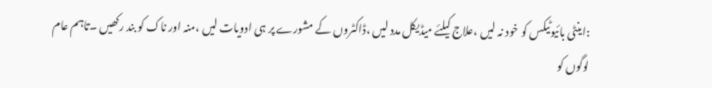:اینٹی بائیوٹیکس کو خود نہ لیں ،علاج کیلئے میڈیکل مدد لیں ،ڈاکٹروں کے مشورے پر ہی ادویات لیں ،منہ اور ناک کو بند رکھیں ۔تاہم عام لوگوں کو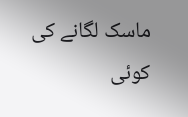ماسک لگانے کی کوئی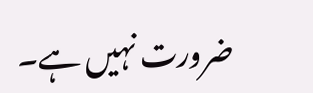ضرورت نہیں ہے۔